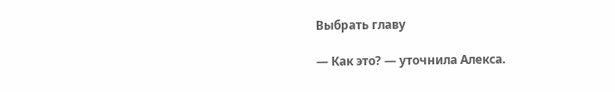Выбрать главу

— Как это? — уточнила Алекса.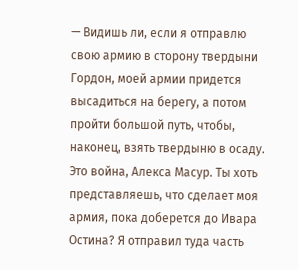— Видишь ли, если я отправлю свою армию в сторону твердыни Гордон, моей армии придется высадиться на берегу, а потом пройти большой путь, чтобы, наконец, взять твердыню в осаду. Это война, Алекса Масур. Ты хоть представляешь, что сделает моя армия, пока доберется до Ивара Остина? Я отправил туда часть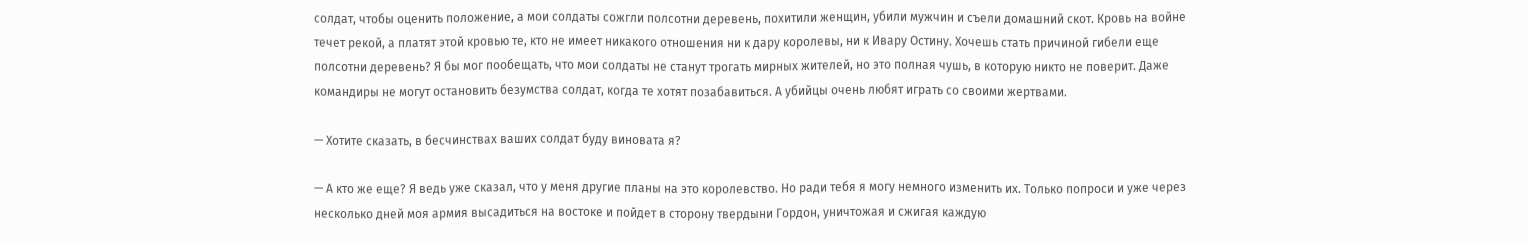солдат, чтобы оценить положение, а мои солдаты сожгли полсотни деревень, похитили женщин, убили мужчин и съели домашний скот. Кровь на войне течет рекой, а платят этой кровью те, кто не имеет никакого отношения ни к дару королевы, ни к Ивару Остину. Хочешь стать причиной гибели еще полсотни деревень? Я бы мог пообещать, что мои солдаты не станут трогать мирных жителей, но это полная чушь, в которую никто не поверит. Даже командиры не могут остановить безумства солдат, когда те хотят позабавиться. А убийцы очень любят играть со своими жертвами.

— Хотите сказать, в бесчинствах ваших солдат буду виновата я?

— А кто же еще? Я ведь уже сказал, что у меня другие планы на это королевство. Но ради тебя я могу немного изменить их. Только попроси и уже через несколько дней моя армия высадиться на востоке и пойдет в сторону твердыни Гордон, уничтожая и сжигая каждую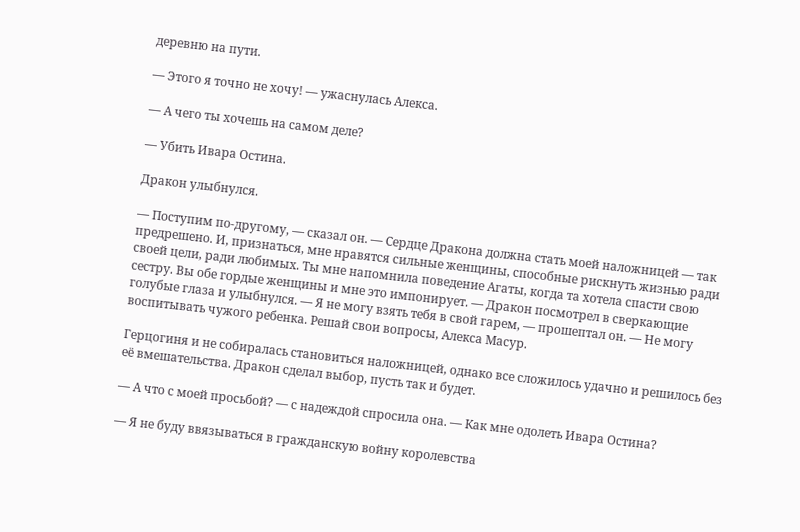деревню на пути.

— Этого я точно не хочу! — ужаснулась Алекса.

— А чего ты хочешь на самом деле?

— Убить Ивара Остина.

Дракон улыбнулся.

— Поступим по-другому, — сказал он. — Сердце Дракона должна стать моей наложницей — так предрешено. И, признаться, мне нравятся сильные женщины, способные рискнуть жизнью ради своей цели, ради любимых. Ты мне напомнила поведение Агаты, когда та хотела спасти свою сестру. Вы обе гордые женщины и мне это импонирует. — Дракон посмотрел в сверкающие голубые глаза и улыбнулся. — Я не могу взять тебя в свой гарем, — прошептал он. — Не могу воспитывать чужого ребенка. Решай свои вопросы, Алекса Масур.

Герцогиня и не собиралась становиться наложницей, однако все сложилось удачно и решилось без её вмешательства. Дракон сделал выбор, пусть так и будет.

— А что с моей просьбой? — с надеждой спросила она. — Как мне одолеть Ивара Остина?

— Я не буду ввязываться в гражданскую войну королевства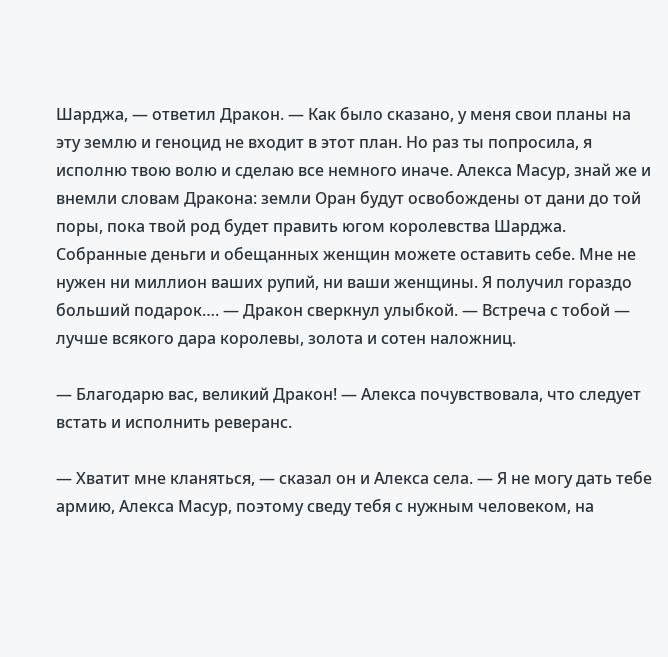Шарджа, — ответил Дракон. — Как было сказано, у меня свои планы на эту землю и геноцид не входит в этот план. Но раз ты попросила, я исполню твою волю и сделаю все немного иначе. Алекса Масур, знай же и внемли словам Дракона: земли Оран будут освобождены от дани до той поры, пока твой род будет править югом королевства Шарджа. Собранные деньги и обещанных женщин можете оставить себе. Мне не нужен ни миллион ваших рупий, ни ваши женщины. Я получил гораздо больший подарок…. — Дракон сверкнул улыбкой. — Встреча с тобой — лучше всякого дара королевы, золота и сотен наложниц.

— Благодарю вас, великий Дракон! — Алекса почувствовала, что следует встать и исполнить реверанс.

— Хватит мне кланяться, — сказал он и Алекса села. — Я не могу дать тебе армию, Алекса Масур, поэтому сведу тебя с нужным человеком, на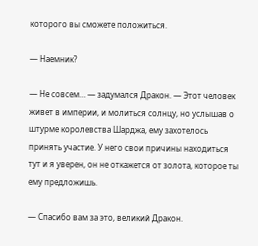которого вы сможете положиться.

— Наемник?

— Не совсем… — задумался Дракон. — Этот человек живет в империи, и молиться солнцу, но услышав о штурме королевства Шарджа, ему захотелось принять участие. У него свои причины находиться тут и я уверен, он не откажется от золота, которое ты ему предложишь.

— Спасибо вам за это, великий Дракон.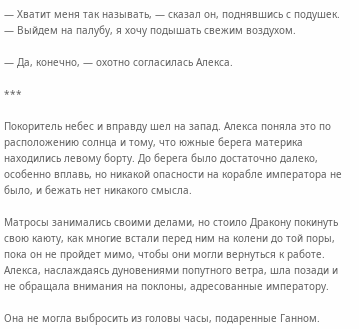— Хватит меня так называть, — сказал он, поднявшись с подушек. — Выйдем на палубу, я хочу подышать свежим воздухом.

— Да, конечно, — охотно согласилась Алекса.

***

Покоритель небес и вправду шел на запад. Алекса поняла это по расположению солнца и тому, что южные берега материка находились левому борту. До берега было достаточно далеко, особенно вплавь, но никакой опасности на корабле императора не было, и бежать нет никакого смысла.

Матросы занимались своими делами, но стоило Дракону покинуть свою каюту, как многие встали перед ним на колени до той поры, пока он не пройдет мимо, чтобы они могли вернуться к работе. Алекса, наслаждаясь дуновениями попутного ветра, шла позади и не обращала внимания на поклоны, адресованные императору.

Она не могла выбросить из головы часы, подаренные Ганном.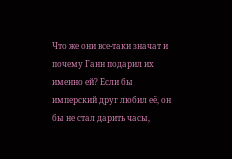Что же они все-таки значат и почему Ганн подарил их именно ей? Если бы имперский друг любил её, он бы не стал дарить часы,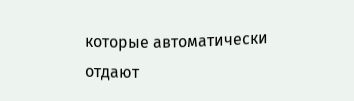которые автоматически отдают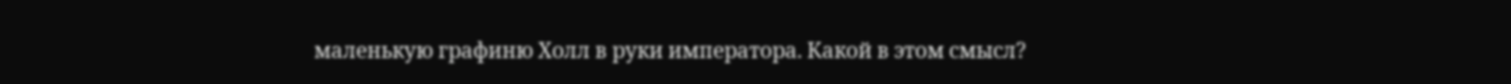маленькую графиню Холл в руки императора. Какой в этом смысл?